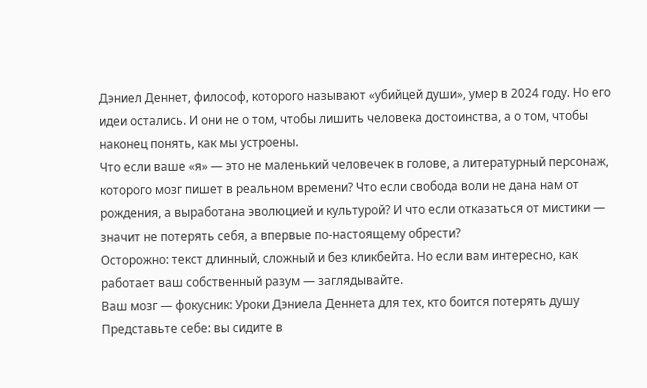Дэниел Деннет, философ, которого называют «убийцей души», умер в 2024 году. Но его идеи остались. И они не о том, чтобы лишить человека достоинства, а о том, чтобы наконец понять, как мы устроены.
Что если ваше «я» — это не маленький человечек в голове, а литературный персонаж, которого мозг пишет в реальном времени? Что если свобода воли не дана нам от рождения, а выработана эволюцией и культурой? И что если отказаться от мистики — значит не потерять себя, а впервые по-настоящему обрести?
Осторожно: текст длинный, сложный и без кликбейта. Но если вам интересно, как работает ваш собственный разум — заглядывайте.
Ваш мозг — фокусник: Уроки Дэниела Деннета для тех, кто боится потерять душу
Представьте себе: вы сидите в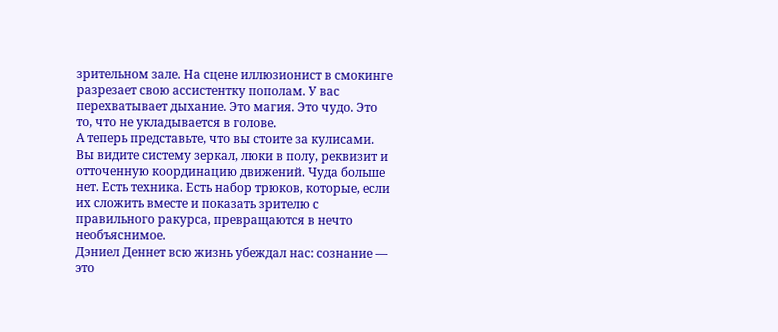зрительном зале. На сцене иллюзионист в смокинге разрезает свою ассистентку пополам. У вас перехватывает дыхание. Это магия. Это чудо. Это то, что не укладывается в голове.
А теперь представьте, что вы стоите за кулисами. Вы видите систему зеркал, люки в полу, реквизит и отточенную координацию движений. Чуда больше нет. Есть техника. Есть набор трюков, которые, если их сложить вместе и показать зрителю с правильного ракурса, превращаются в нечто необъяснимое.
Дэниел Деннет всю жизнь убеждал нас: сознание — это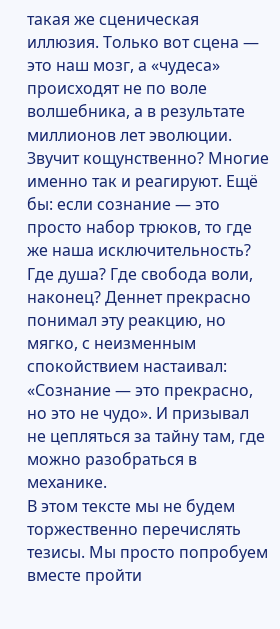такая же сценическая иллюзия. Только вот сцена — это наш мозг, а «чудеса» происходят не по воле волшебника, а в результате миллионов лет эволюции.
Звучит кощунственно? Многие именно так и реагируют. Ещё бы: если сознание — это просто набор трюков, то где же наша исключительность? Где душа? Где свобода воли, наконец? Деннет прекрасно понимал эту реакцию, но мягко, с неизменным спокойствием настаивал: «Сознание — это прекрасно, но это не чудо». И призывал не цепляться за тайну там, где можно разобраться в механике.
В этом тексте мы не будем торжественно перечислять тезисы. Мы просто попробуем вместе пройти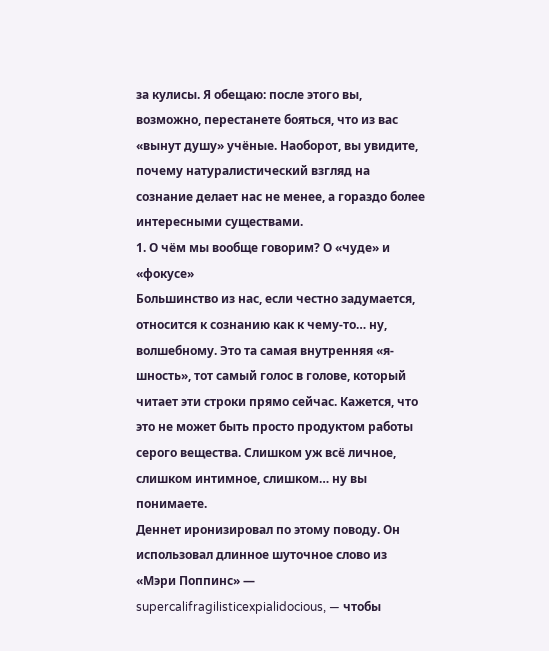за кулисы. Я обещаю: после этого вы, возможно, перестанете бояться, что из вас «вынут душу» учёные. Наоборот, вы увидите, почему натуралистический взгляд на сознание делает нас не менее, а гораздо более интересными существами.
1. О чём мы вообще говорим? О «чуде» и «фокусе»
Большинство из нас, если честно задумается, относится к сознанию как к чему-то… ну, волшебному. Это та самая внутренняя «я-шность», тот самый голос в голове, который читает эти строки прямо сейчас. Кажется, что это не может быть просто продуктом работы серого вещества. Слишком уж всё личное, слишком интимное, слишком… ну вы понимаете.
Деннет иронизировал по этому поводу. Он использовал длинное шуточное слово из «Мэри Поппинс» — supercalifragilisticexpialidocious, — чтобы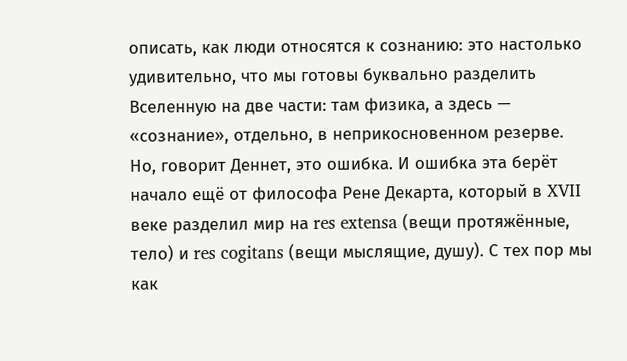описать, как люди относятся к сознанию: это настолько удивительно, что мы готовы буквально разделить Вселенную на две части: там физика, а здесь — «сознание», отдельно, в неприкосновенном резерве.
Но, говорит Деннет, это ошибка. И ошибка эта берёт начало ещё от философа Рене Декарта, который в XVII веке разделил мир на res extensa (вещи протяжённые, тело) и res cogitans (вещи мыслящие, душу). С тех пор мы как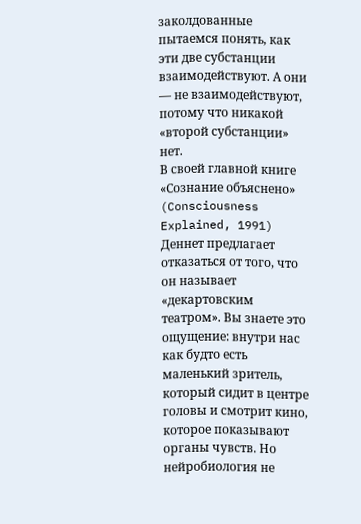заколдованные пытаемся понять, как эти две субстанции взаимодействуют. А они — не взаимодействуют, потому что никакой «второй субстанции» нет.
В своей главной книге «Сознание объяснено» (Consciousness Explained, 1991) Деннет предлагает отказаться от того, что он называет «декартовским театром». Вы знаете это ощущение: внутри нас как будто есть маленький зритель, который сидит в центре головы и смотрит кино, которое показывают органы чувств. Но нейробиология не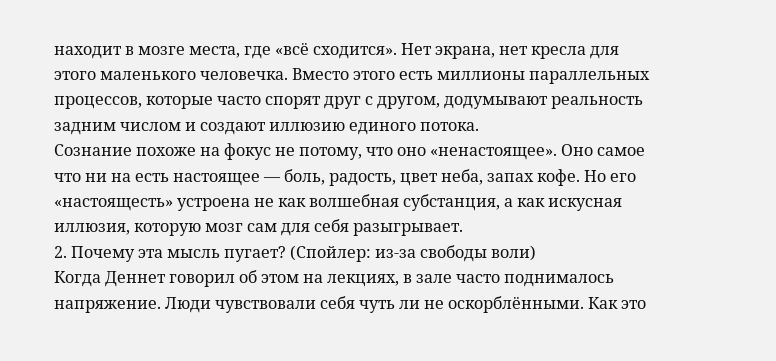находит в мозге места, где «всё сходится». Нет экрана, нет кресла для этого маленького человечка. Вместо этого есть миллионы параллельных процессов, которые часто спорят друг с другом, додумывают реальность задним числом и создают иллюзию единого потока.
Сознание похоже на фокус не потому, что оно «ненастоящее». Оно самое что ни на есть настоящее — боль, радость, цвет неба, запах кофе. Но его «настоящесть» устроена не как волшебная субстанция, а как искусная иллюзия, которую мозг сам для себя разыгрывает.
2. Почему эта мысль пугает? (Спойлер: из-за свободы воли)
Когда Деннет говорил об этом на лекциях, в зале часто поднималось напряжение. Люди чувствовали себя чуть ли не оскорблёнными. Как это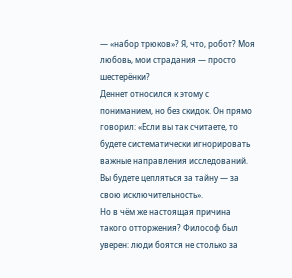— «набор трюков»? Я, что, робот? Моя любовь, мои страдания — просто шестерёнки?
Деннет относился к этому с пониманием, но без скидок. Он прямо говорил: «Если вы так считаете, то будете систематически игнорировать важные направления исследований. Вы будете цепляться за тайну — за свою исключительность».
Но в чём же настоящая причина такого отторжения? Философ был уверен: люди боятся не столько за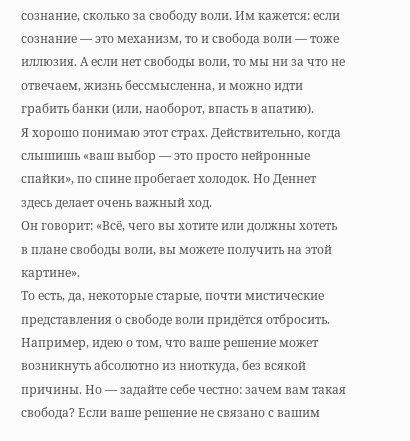сознание, сколько за свободу воли. Им кажется: если сознание — это механизм, то и свобода воли — тоже иллюзия. А если нет свободы воли, то мы ни за что не отвечаем, жизнь бессмысленна, и можно идти грабить банки (или, наоборот, впасть в апатию).
Я хорошо понимаю этот страх. Действительно, когда слышишь «ваш выбор — это просто нейронные спайки», по спине пробегает холодок. Но Деннет здесь делает очень важный ход.
Он говорит: «Всё, чего вы хотите или должны хотеть в плане свободы воли, вы можете получить на этой картине».
То есть, да, некоторые старые, почти мистические представления о свободе воли придётся отбросить. Например, идею о том, что ваше решение может возникнуть абсолютно из ниоткуда, без всякой причины. Но — задайте себе честно: зачем вам такая свобода? Если ваше решение не связано с вашим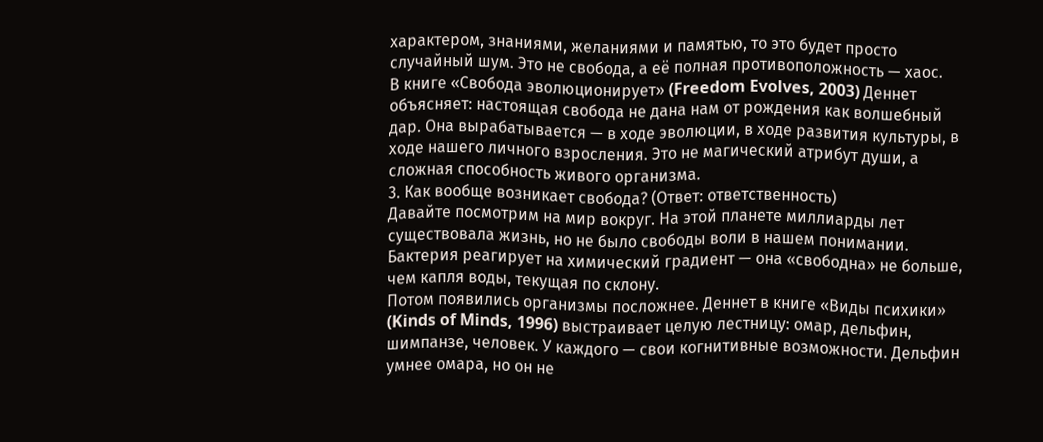характером, знаниями, желаниями и памятью, то это будет просто случайный шум. Это не свобода, а её полная противоположность — хаос.
В книге «Свобода эволюционирует» (Freedom Evolves, 2003) Деннет объясняет: настоящая свобода не дана нам от рождения как волшебный дар. Она вырабатывается — в ходе эволюции, в ходе развития культуры, в ходе нашего личного взросления. Это не магический атрибут души, а сложная способность живого организма.
3. Как вообще возникает свобода? (Ответ: ответственность)
Давайте посмотрим на мир вокруг. На этой планете миллиарды лет существовала жизнь, но не было свободы воли в нашем понимании. Бактерия реагирует на химический градиент — она «свободна» не больше, чем капля воды, текущая по склону.
Потом появились организмы посложнее. Деннет в книге «Виды психики» (Kinds of Minds, 1996) выстраивает целую лестницу: омар, дельфин, шимпанзе, человек. У каждого — свои когнитивные возможности. Дельфин умнее омара, но он не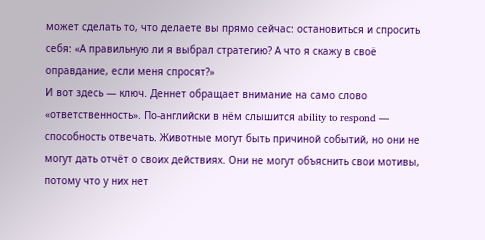может сделать то, что делаете вы прямо сейчас: остановиться и спросить себя: «А правильную ли я выбрал стратегию? А что я скажу в своё оправдание, если меня спросят?»
И вот здесь — ключ. Деннет обращает внимание на само слово «ответственность». По-английски в нём слышится ability to respond — способность отвечать. Животные могут быть причиной событий, но они не могут дать отчёт о своих действиях. Они не могут объяснить свои мотивы, потому что у них нет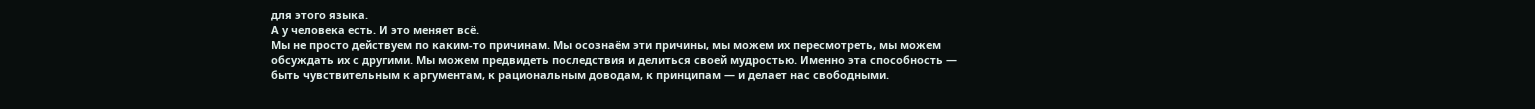для этого языка.
А у человека есть. И это меняет всё.
Мы не просто действуем по каким-то причинам. Мы осознаём эти причины, мы можем их пересмотреть, мы можем обсуждать их с другими. Мы можем предвидеть последствия и делиться своей мудростью. Именно эта способность — быть чувствительным к аргументам, к рациональным доводам, к принципам — и делает нас свободными.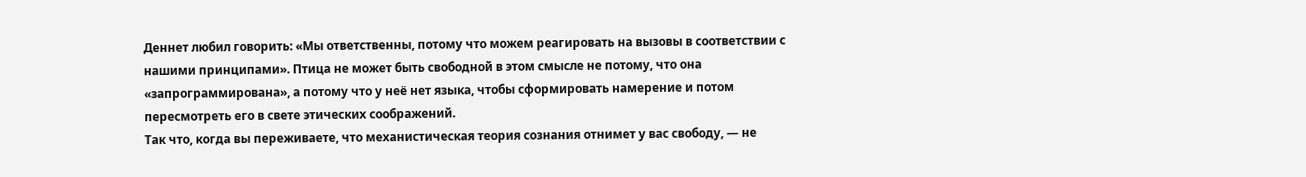Деннет любил говорить: «Мы ответственны, потому что можем реагировать на вызовы в соответствии с нашими принципами». Птица не может быть свободной в этом смысле не потому, что она «запрограммирована», а потому что у неё нет языка, чтобы сформировать намерение и потом пересмотреть его в свете этических соображений.
Так что, когда вы переживаете, что механистическая теория сознания отнимет у вас свободу, — не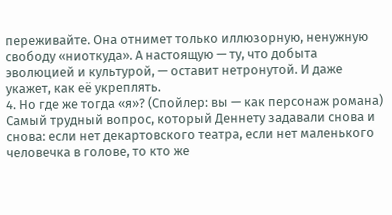переживайте. Она отнимет только иллюзорную, ненужную свободу «ниоткуда». А настоящую — ту, что добыта эволюцией и культурой, — оставит нетронутой. И даже укажет, как её укреплять.
4. Но где же тогда «я»? (Спойлер: вы — как персонаж романа)
Самый трудный вопрос, который Деннету задавали снова и снова: если нет декартовского театра, если нет маленького человечка в голове, то кто же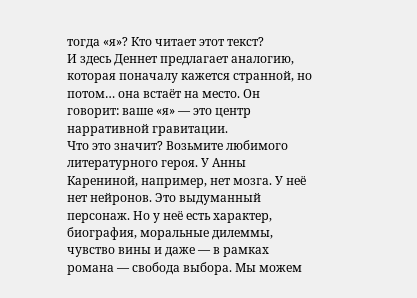тогда «я»? Кто читает этот текст?
И здесь Деннет предлагает аналогию, которая поначалу кажется странной, но потом… она встаёт на место. Он говорит: ваше «я» — это центр нарративной гравитации.
Что это значит? Возьмите любимого литературного героя. У Анны Карениной, например, нет мозга. У неё нет нейронов. Это выдуманный персонаж. Но у неё есть характер, биография, моральные дилеммы, чувство вины и даже — в рамках романа — свобода выбора. Мы можем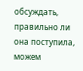обсуждать, правильно ли она поступила, можем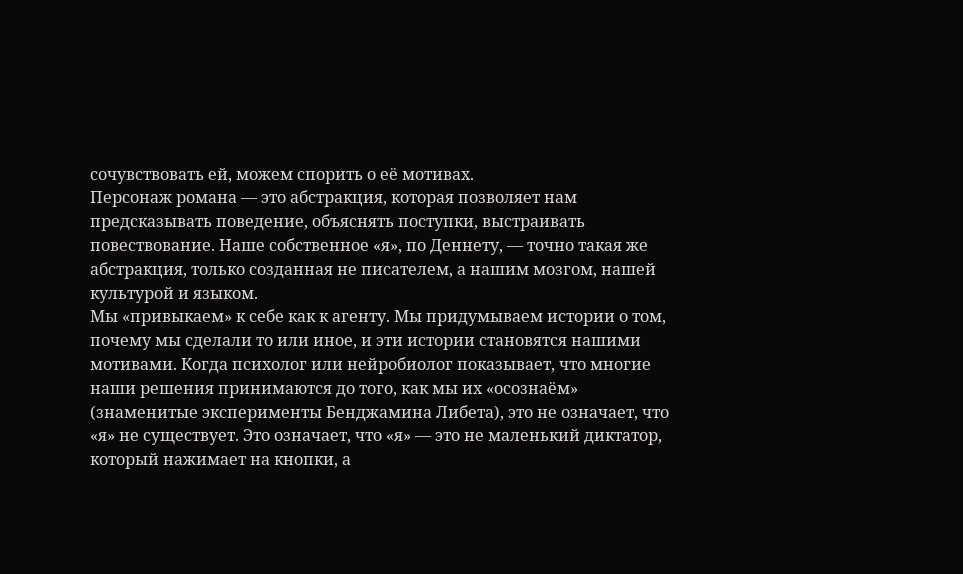сочувствовать ей, можем спорить о её мотивах.
Персонаж романа — это абстракция, которая позволяет нам предсказывать поведение, объяснять поступки, выстраивать повествование. Наше собственное «я», по Деннету, — точно такая же абстракция, только созданная не писателем, а нашим мозгом, нашей культурой и языком.
Мы «привыкаем» к себе как к агенту. Мы придумываем истории о том, почему мы сделали то или иное, и эти истории становятся нашими мотивами. Когда психолог или нейробиолог показывает, что многие наши решения принимаются до того, как мы их «осознаём» (знаменитые эксперименты Бенджамина Либета), это не означает, что «я» не существует. Это означает, что «я» — это не маленький диктатор, который нажимает на кнопки, а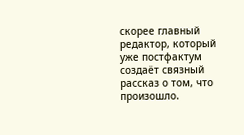скорее главный редактор, который уже постфактум создаёт связный рассказ о том, что произошло.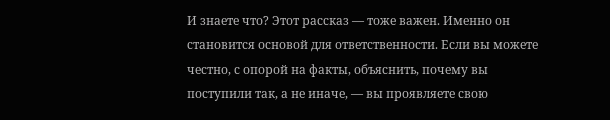И знаете что? Этот рассказ — тоже важен. Именно он становится основой для ответственности. Если вы можете честно, с опорой на факты, объяснить, почему вы поступили так, а не иначе, — вы проявляете свою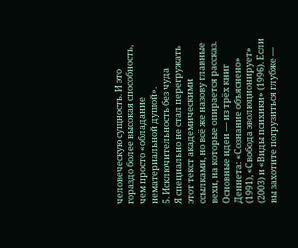человеческую сущность. И это гораздо более высокая способность, чем просто «обладание нематериальной душой».
5. Исключительность без чуда
Я специально не стал перегружать этот текст академическими ссылками, но всё же назову главные вехи, на которые опирается рассказ. Основные идеи — из трёх книг Деннета: «Сознание объяснено» (1991), «Свобода эволюционирует» (2003) и «Виды психики» (1996). Если вы захотите погрузиться глубже —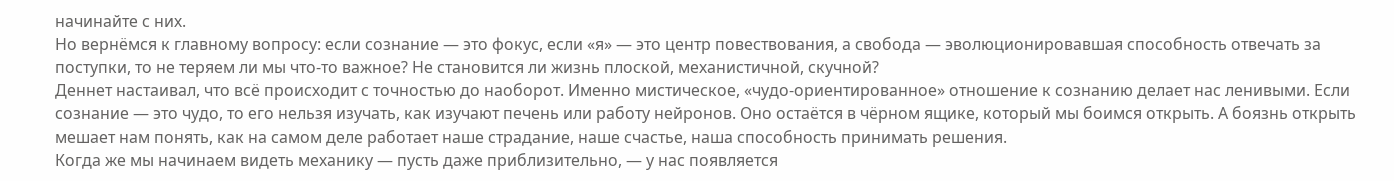начинайте с них.
Но вернёмся к главному вопросу: если сознание — это фокус, если «я» — это центр повествования, а свобода — эволюционировавшая способность отвечать за поступки, то не теряем ли мы что-то важное? Не становится ли жизнь плоской, механистичной, скучной?
Деннет настаивал, что всё происходит с точностью до наоборот. Именно мистическое, «чудо-ориентированное» отношение к сознанию делает нас ленивыми. Если сознание — это чудо, то его нельзя изучать, как изучают печень или работу нейронов. Оно остаётся в чёрном ящике, который мы боимся открыть. А боязнь открыть мешает нам понять, как на самом деле работает наше страдание, наше счастье, наша способность принимать решения.
Когда же мы начинаем видеть механику — пусть даже приблизительно, — у нас появляется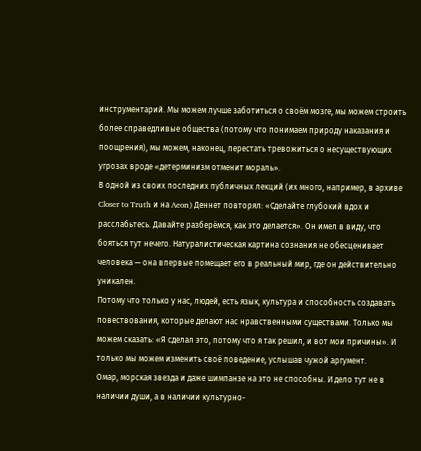инструментарий. Мы можем лучше заботиться о своём мозге, мы можем строить более справедливые общества (потому что понимаем природу наказания и поощрения), мы можем, наконец, перестать тревожиться о несуществующих угрозах вроде «детерминизм отменит мораль».
В одной из своих последних публичных лекций (их много, например, в архиве Closer to Truth и на Aeon) Деннет повторял: «Сделайте глубокий вдох и расслабьтесь. Давайте разберёмся, как это делается». Он имел в виду, что бояться тут нечего. Натуралистическая картина сознания не обесценивает человека — она впервые помещает его в реальный мир, где он действительно уникален.
Потому что только у нас, людей, есть язык, культура и способность создавать повествования, которые делают нас нравственными существами. Только мы можем сказать: «Я сделал это, потому что я так решил, и вот мои причины». И только мы можем изменить своё поведение, услышав чужой аргумент.
Омар, морская звезда и даже шимпанзе на это не способны. И дело тут не в наличии души, а в наличии культурно-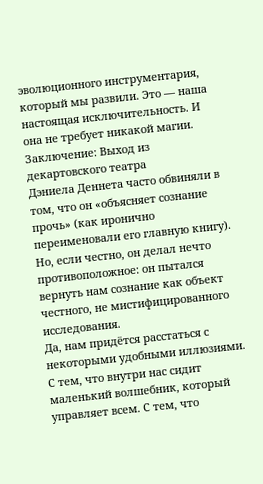эволюционного инструментария, который мы развили. Это — наша настоящая исключительность. И она не требует никакой магии.
Заключение: Выход из декартовского театра
Дэниела Деннета часто обвиняли в том, что он «объясняет сознание прочь» (как иронично переименовали его главную книгу). Но, если честно, он делал нечто противоположное: он пытался вернуть нам сознание как объект честного, не мистифицированного исследования.
Да, нам придётся расстаться с некоторыми удобными иллюзиями. С тем, что внутри нас сидит маленький волшебник, который управляет всем. С тем, что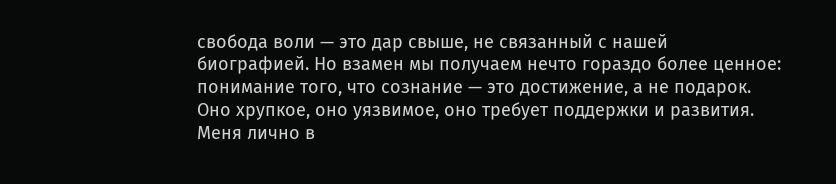свобода воли — это дар свыше, не связанный с нашей биографией. Но взамен мы получаем нечто гораздо более ценное: понимание того, что сознание — это достижение, а не подарок. Оно хрупкое, оно уязвимое, оно требует поддержки и развития.
Меня лично в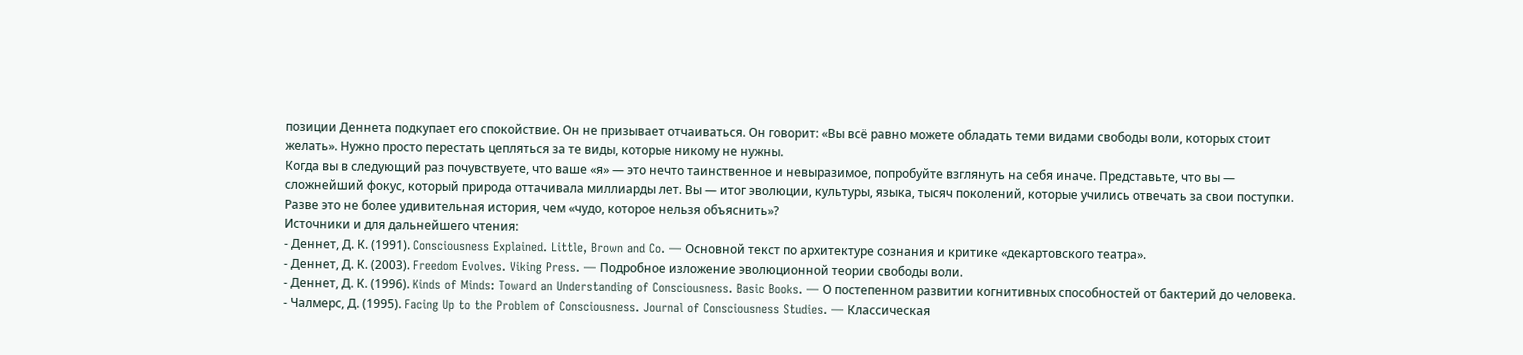позиции Деннета подкупает его спокойствие. Он не призывает отчаиваться. Он говорит: «Вы всё равно можете обладать теми видами свободы воли, которых стоит желать». Нужно просто перестать цепляться за те виды, которые никому не нужны.
Когда вы в следующий раз почувствуете, что ваше «я» — это нечто таинственное и невыразимое, попробуйте взглянуть на себя иначе. Представьте, что вы — сложнейший фокус, который природа оттачивала миллиарды лет. Вы — итог эволюции, культуры, языка, тысяч поколений, которые учились отвечать за свои поступки.
Разве это не более удивительная история, чем «чудо, которое нельзя объяснить»?
Источники и для дальнейшего чтения:
- Деннет, Д. К. (1991). Consciousness Explained. Little, Brown and Co. — Основной текст по архитектуре сознания и критике «декартовского театра».
- Деннет, Д. К. (2003). Freedom Evolves. Viking Press. — Подробное изложение эволюционной теории свободы воли.
- Деннет, Д. К. (1996). Kinds of Minds: Toward an Understanding of Consciousness. Basic Books. — О постепенном развитии когнитивных способностей от бактерий до человека.
- Чалмерс, Д. (1995). Facing Up to the Problem of Consciousness. Journal of Consciousness Studies. — Классическая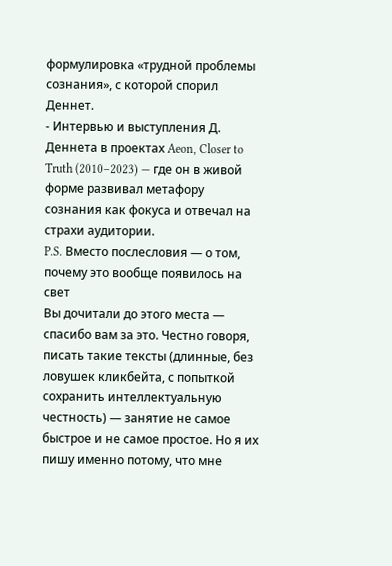формулировка «трудной проблемы сознания», с которой спорил Деннет.
- Интервью и выступления Д. Деннета в проектах Aeon, Closer to Truth (2010–2023) — где он в живой форме развивал метафору сознания как фокуса и отвечал на страхи аудитории.
P.S. Вместо послесловия — о том, почему это вообще появилось на свет
Вы дочитали до этого места — спасибо вам за это. Честно говоря, писать такие тексты (длинные, без ловушек кликбейта, с попыткой сохранить интеллектуальную честность) — занятие не самое быстрое и не самое простое. Но я их пишу именно потому, что мне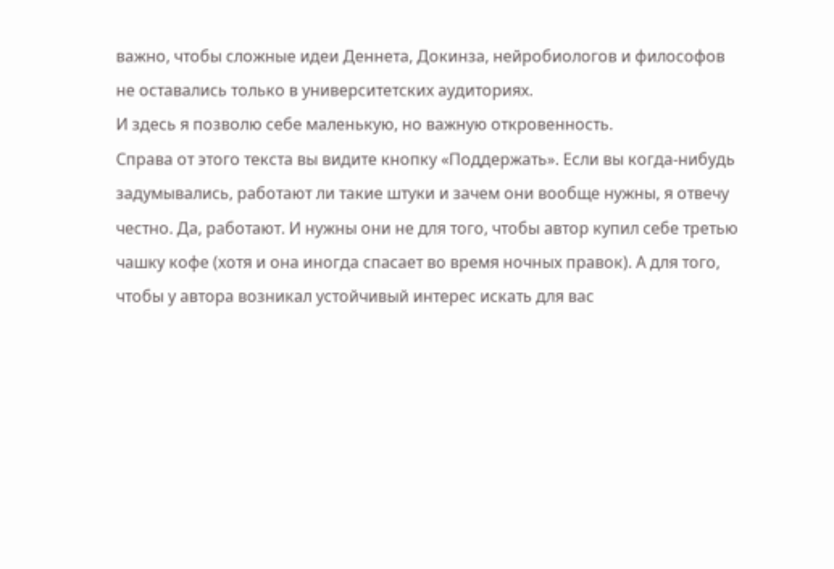важно, чтобы сложные идеи Деннета, Докинза, нейробиологов и философов не оставались только в университетских аудиториях.
И здесь я позволю себе маленькую, но важную откровенность.
Справа от этого текста вы видите кнопку «Поддержать». Если вы когда-нибудь задумывались, работают ли такие штуки и зачем они вообще нужны, я отвечу честно. Да, работают. И нужны они не для того, чтобы автор купил себе третью чашку кофе (хотя и она иногда спасает во время ночных правок). А для того, чтобы у автора возникал устойчивый интерес искать для вас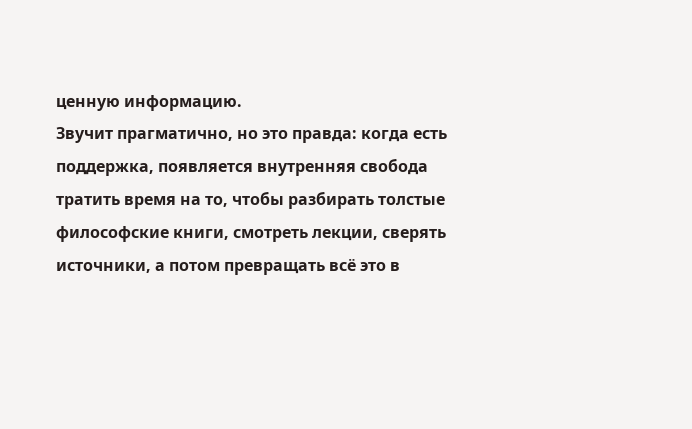ценную информацию.
Звучит прагматично, но это правда: когда есть поддержка, появляется внутренняя свобода тратить время на то, чтобы разбирать толстые философские книги, смотреть лекции, сверять источники, а потом превращать всё это в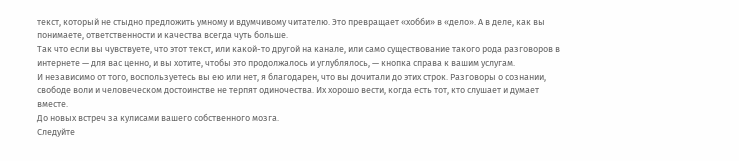текст, который не стыдно предложить умному и вдумчивому читателю. Это превращает «хобби» в «дело». А в деле, как вы понимаете, ответственности и качества всегда чуть больше.
Так что если вы чувствуете, что этот текст, или какой-то другой на канале, или само существование такого рода разговоров в интернете — для вас ценно, и вы хотите, чтобы это продолжалось и углублялось, — кнопка справа к вашим услугам.
И независимо от того, воспользуетесь вы ею или нет, я благодарен, что вы дочитали до этих строк. Разговоры о сознании, свободе воли и человеческом достоинстве не терпят одиночества. Их хорошо вести, когда есть тот, кто слушает и думает вместе.
До новых встреч за кулисами вашего собственного мозга.
Следуйте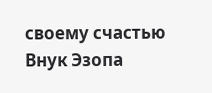своему счастью
Внук Эзопа